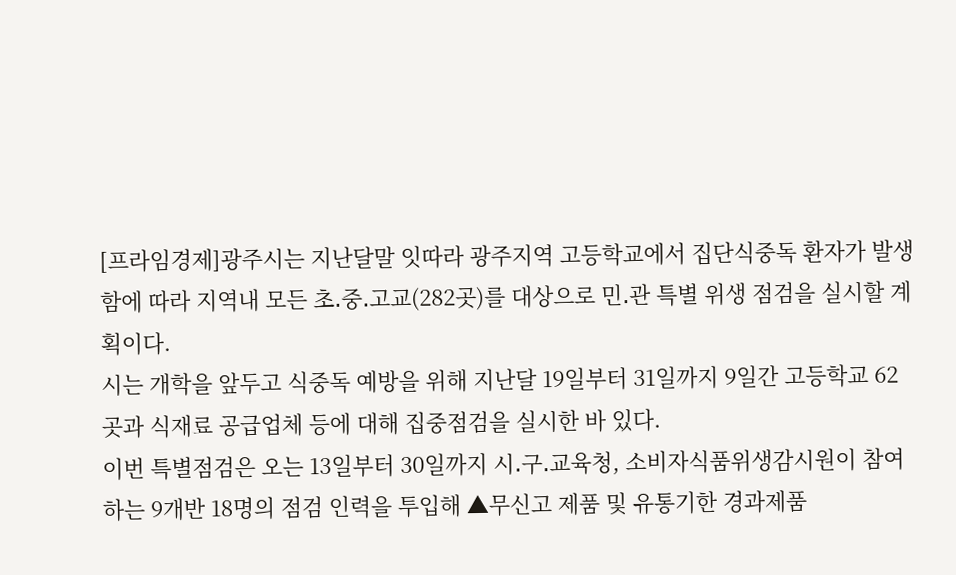[프라임경제]광주시는 지난달말 잇따라 광주지역 고등학교에서 집단식중독 환자가 발생함에 따라 지역내 모든 초․중․고교(282곳)를 대상으로 민․관 특별 위생 점검을 실시할 계획이다.
시는 개학을 앞두고 식중독 예방을 위해 지난달 19일부터 31일까지 9일간 고등학교 62곳과 식재료 공급업체 등에 대해 집중점검을 실시한 바 있다.
이번 특별점검은 오는 13일부터 30일까지 시․구․교육청, 소비자식품위생감시원이 참여하는 9개반 18명의 점검 인력을 투입해 ▲무신고 제품 및 유통기한 경과제품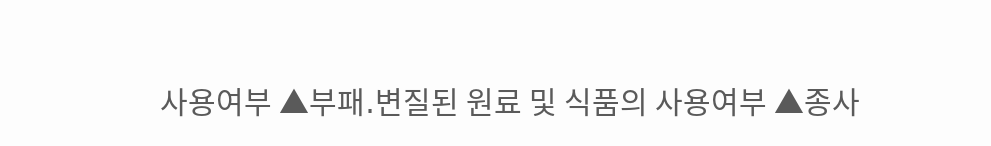사용여부 ▲부패․변질된 원료 및 식품의 사용여부 ▲종사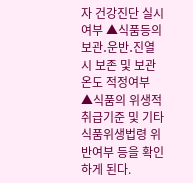자 건강진단 실시 여부 ▲식품등의 보관․운반․진열시 보존 및 보관온도 적정여부 ▲식품의 위생적 취급기준 및 기타 식품위생법령 위반여부 등을 확인하게 된다.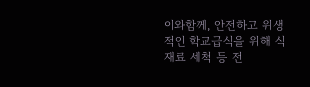이와함께, 안전하고 위생적인 학교급식을 위해 식재료 세척 등 전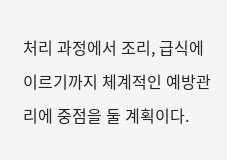처리 과정에서 조리, 급식에 이르기까지 체계적인 예방관리에 중점을 둘 계획이다.